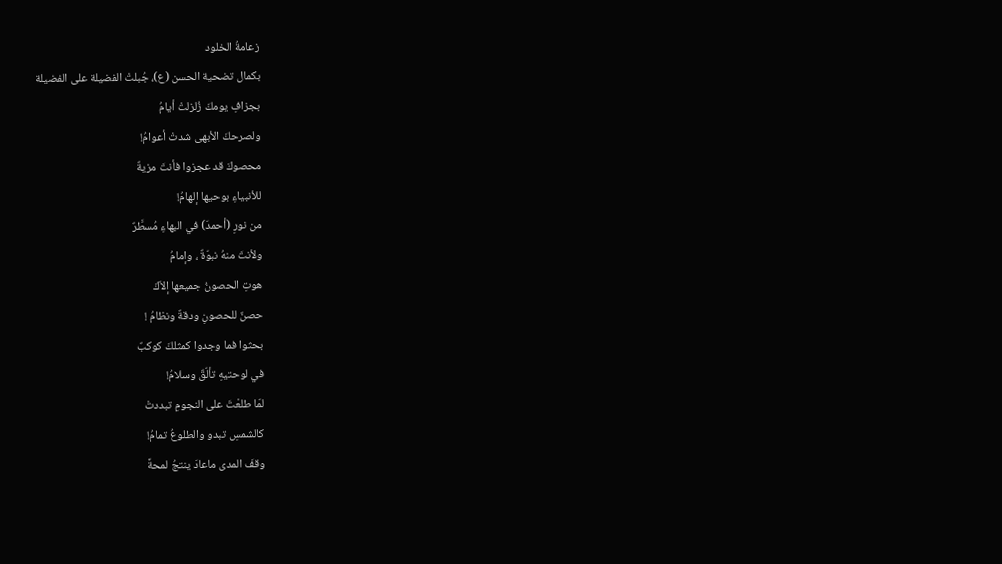زعامةُ الخلود
بكمال تضحية الحسن (ع)، جُبلتْ الفضيلة على الفضيلة
بجزافِ يومكَ زُلزلتْ أيامُ
ولصرحكَ الأبهى شدتْ أعوامُ!
محصوكَ قد عجزوا فأنتَ مزيةٌ
للأنبياءِ بوحيها إلهامُ!
من نورِ (أحمدَ) في البهاءِ مُسطَّرٌ
ولأنتَ منهُ نبوّةٌ ، وإمامُ
هوتِ الحصونُ جميعها إلاّكَ
حصنٌ للحصونِ ودقةٌ ونظامُ !
بحثوا فما وجدوا كمثلكَ كوكبٌ
في لوحتيهِ تألّقٌ وسلامُ!
لمّا طلعْتَ على النجومِ تبددتْ
كالشمسِ تبدو والطلوعُ تمامُ!
وقفَ المدى ماعادَ ينتجُ لمحةً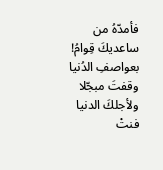فأمدّهُ من ساعديكَ قِوامُ!
بعواصفِ الدُنيا وقفتَ مبجّلا
ولأجلكَ الدنيا فنتْ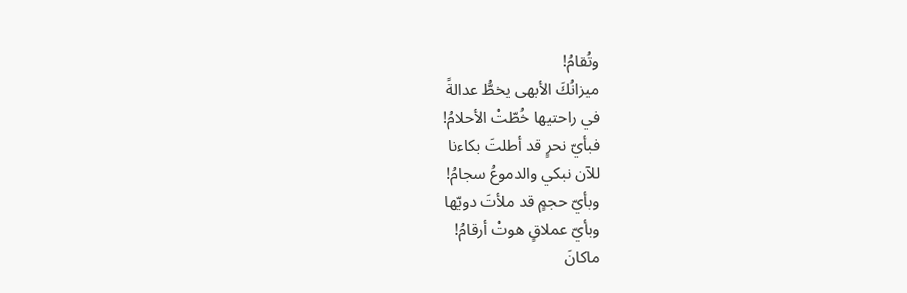وتُقامُ!
ميزانُكَ الأبهى يخطُّ عدالةً
في راحتيها خُطّتْ الأحلامُ!
فبأيّ نحرٍ قد أطلتَ بكاءنا
للآن نبكي والدموعُ سجامُ!
وبأيّ حجمٍ قد ملأتَ دويّها
وبأيّ عملاقٍ هوتْ أرقامُ!
ماكانَ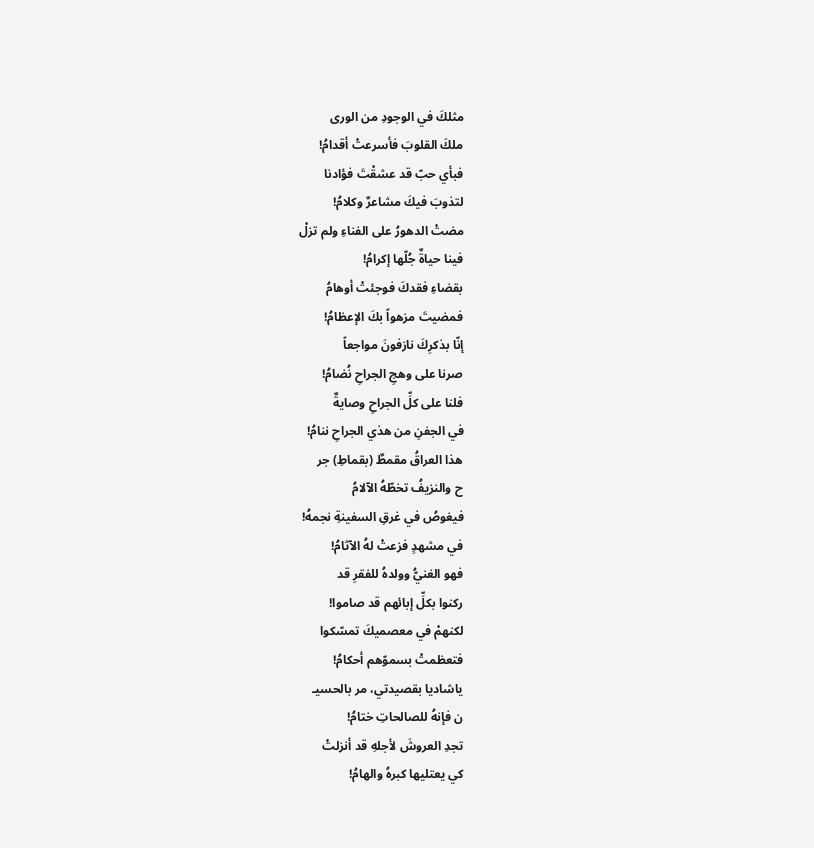مثلكَ في الوجودِ من الورى
ملكَ القلوبَ فأسرعتْ أقدامُ!
فبأي حبّ قد عشقْتَ فؤادنا
لتذوبَ فيكَ مشاعرٌ وكلامُ!
مضتْ الدهورُ على الفناءِ ولم تزلْ
فينا حياةٌ جُلّها إكرامُ!
بقضاءِ فقدكَ فوجئتْ أوهامُ
فمضيتَ مزهواً بكَ الإعظامُ!
إنّا بذكرِكَ نازفونَ مواجعاً
صرنا على وهجِ الجراحِ نُضامُ!
فلنا على كلِّ الجراحِ وصايةٌ
في الجفنِ من هذي الجراحِ ننامُ!
هذا العراقُ مقمطٌ (بقماطِ) جر
ح والنزيفُ تخطّهُ الآلامُ
فيغوصُ في غرقِ السفينةِ نجمهُ!
في مشهدٍ فزعتْ لهُ الآثامُ!
فهو الغنيُّ وولدهُ للفقرِ قد
ركنوا بكلِّ إبائهم قد صاموا!
لكنهمْ في معصميكَ تمسّكوا
فتعظمتْ بسموّهم أحكامُ!
ياشاديا بقصيدتي، مر بالحسيـ
ن فإنهُ للصالحاتِ ختامُ!
تجدِ العروشَ لأجلهِ قد أنزلتْ
كي يعتليها كبرهُ والهامُ!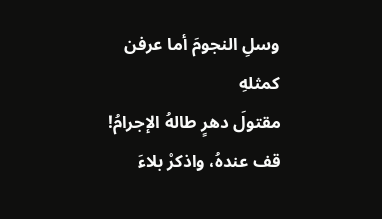وسلِ النجومَ أما عرفن كمثلهِ
مقتولَ دهرٍ طالهُ الإجرامُ!
قف عندهُ، واذكرْ بلاءَ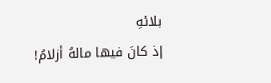بلائهِ
إذ كانَ فيها مالهُ أزلامُ!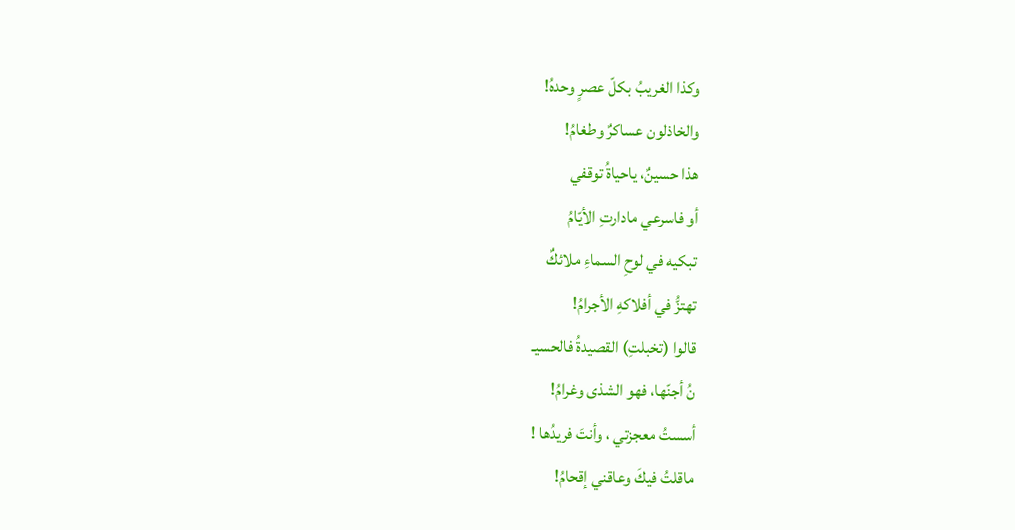وكذا الغريبُ بكلّ عصرٍ وحدهُ!
والخاذلون عساكرٌ وطغامُ!
هذا حسينٌ، ياحياةُ توقفي
أو فاسرعي مادارتِ الأيّامُ
تبكيه في لوحِ السماءِ ملائكٌ
تهتزُّ في أفلاكهِ الأجرامُ!
قالوا (تخبلتِ) القصيدةُ فالحسيـ
نُ أجنّها، فهو الشذى وغرامُ!
أسستُ معجزتي ، وأنتَ فريدُها !
ماقلتُ فيكَ وعاقني إقحامُ!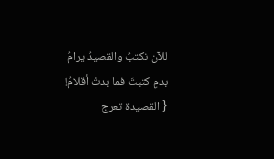للآن نكتبُ والقصيدُ يرامُ
بدمٍ كتبتَ فما بدتْ أقلامُ!
{ القصيدة تعرج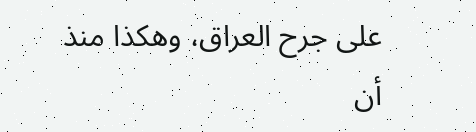على جرح العراق، وهكذا منذ أن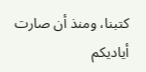كتبنا، ومنذ أن صارت أياديكم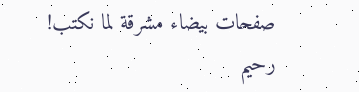صفحات بيضاء مشرقة لما نكتب!
رحيم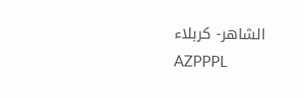الشاهر- كربلاء
AZPPPL